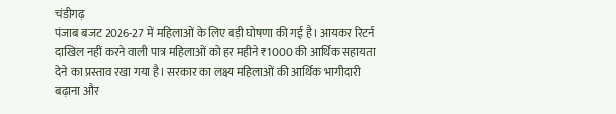चंडीगढ़
पंजाब बजट 2026-27 में महिलाओं के लिए बड़ी घोषणा की गई है। आयकर रिटर्न दाखिल नहीं करने वाली पात्र महिलाओं को हर महीने ₹1000 की आर्थिक सहायता देने का प्रस्ताव रखा गया है। सरकार का लक्ष्य महिलाओं की आर्थिक भागीदारी बढ़ाना और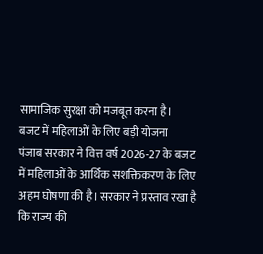सामाजिक सुरक्षा को मजबूत करना है।
बजट में महिलाओं के लिए बड़ी योजना
पंजाब सरकार ने वित्त वर्ष 2026-27 के बजट में महिलाओं के आर्थिक सशक्तिकरण के लिए अहम घोषणा की है। सरकार ने प्रस्ताव रखा है कि राज्य की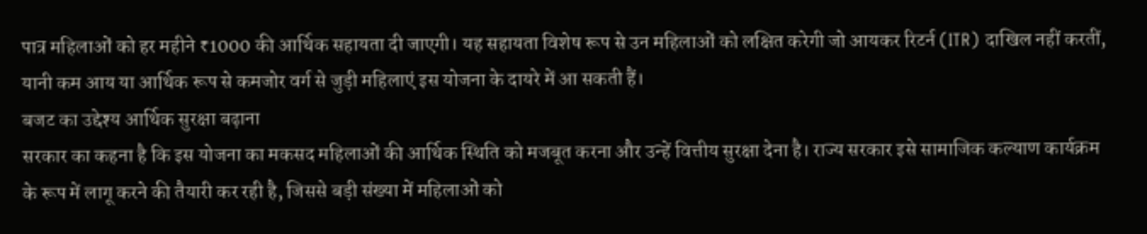पात्र महिलाओं को हर महीने ₹1000 की आर्थिक सहायता दी जाएगी। यह सहायता विशेष रूप से उन महिलाओं को लक्षित करेगी जो आयकर रिटर्न (ITR) दाखिल नहीं करतीं, यानी कम आय या आर्थिक रूप से कमजोर वर्ग से जुड़ी महिलाएं इस योजना के दायरे में आ सकती हैं।
बजट का उद्देश्य आर्थिक सुरक्षा बढ़ाना
सरकार का कहना है कि इस योजना का मकसद महिलाओं की आर्थिक स्थिति को मजबूत करना और उन्हें वित्तीय सुरक्षा देना है। राज्य सरकार इसे सामाजिक कल्याण कार्यक्रम के रूप में लागू करने की तैयारी कर रही है, जिससे बड़ी संख्या में महिलाओं को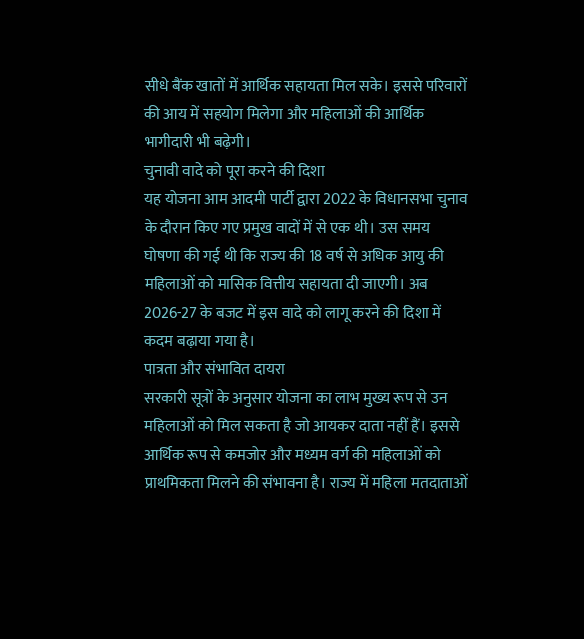सीधे बैंक खातों में आर्थिक सहायता मिल सके। इससे परिवारों की आय में सहयोग मिलेगा और महिलाओं की आर्थिक भागीदारी भी बढ़ेगी।
चुनावी वादे को पूरा करने की दिशा
यह योजना आम आदमी पार्टी द्वारा 2022 के विधानसभा चुनाव के दौरान किए गए प्रमुख वादों में से एक थी। उस समय घोषणा की गई थी कि राज्य की 18 वर्ष से अधिक आयु की महिलाओं को मासिक वित्तीय सहायता दी जाएगी। अब 2026-27 के बजट में इस वादे को लागू करने की दिशा में कदम बढ़ाया गया है।
पात्रता और संभावित दायरा
सरकारी सूत्रों के अनुसार योजना का लाभ मुख्य रूप से उन महिलाओं को मिल सकता है जो आयकर दाता नहीं हैं। इससे आर्थिक रूप से कमजोर और मध्यम वर्ग की महिलाओं को प्राथमिकता मिलने की संभावना है। राज्य में महिला मतदाताओं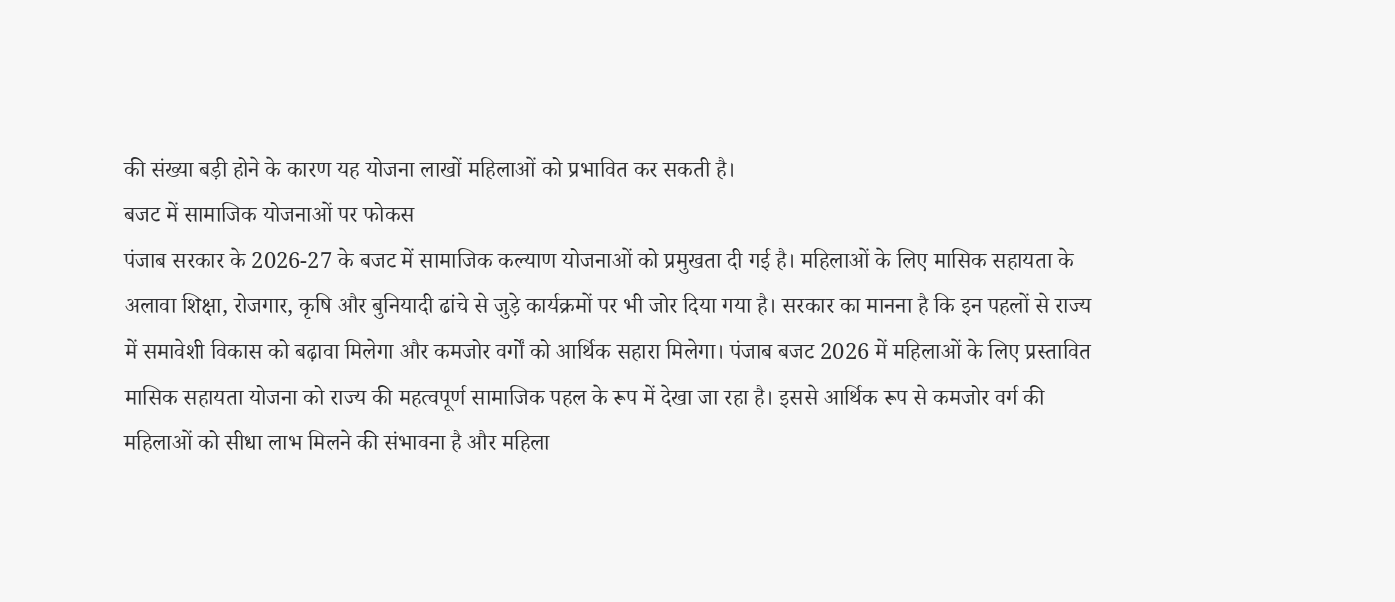की संख्या बड़ी होने के कारण यह योजना लाखों महिलाओं को प्रभावित कर सकती है।
बजट में सामाजिक योजनाओं पर फोकस
पंजाब सरकार के 2026-27 के बजट में सामाजिक कल्याण योजनाओं को प्रमुखता दी गई है। महिलाओं के लिए मासिक सहायता के अलावा शिक्षा, रोजगार, कृषि और बुनियादी ढांचे से जुड़े कार्यक्रमों पर भी जोर दिया गया है। सरकार का मानना है कि इन पहलों से राज्य में समावेशी विकास को बढ़ावा मिलेगा और कमजोर वर्गों को आर्थिक सहारा मिलेगा। पंजाब बजट 2026 में महिलाओं के लिए प्रस्तावित मासिक सहायता योजना को राज्य की महत्वपूर्ण सामाजिक पहल के रूप में देखा जा रहा है। इससे आर्थिक रूप से कमजोर वर्ग की महिलाओं को सीधा लाभ मिलने की संभावना है और महिला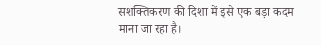सशक्तिकरण की दिशा में इसे एक बड़ा कदम माना जा रहा है।